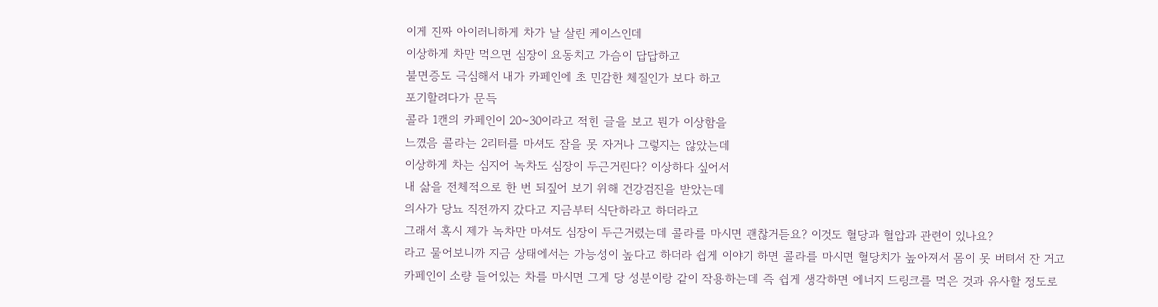이게 진짜 아이러니하게 차가 날 살린 케이스인데
이상하게 차만 먹으면 심장이 요동치고 가슴이 답답하고
불면증도 극심해서 내가 카페인에 초 민감한 체질인가 보다 하고
포기할려다가 문득
콜라 1캔의 카페인이 20~30이라고 적힌 글을 보고 뭔가 이상함을
느꼈음 콜라는 2리터를 마셔도 잠을 못 자거나 그렇지는 않았는데
이상하게 차는 심지어 녹차도 심장이 두근거린다? 이상하다 싶어서
내 삶을 전체적으로 한 번 되짚어 보기 위해 건강검진을 받았는데
의사가 당뇨 직전까지 갔다고 지금부터 식단하라고 하더라고
그래서 혹시 제가 녹차만 마셔도 심장이 두근거렸는데 콜라를 마시면 괜찮거듣요? 이것도 혈당과 혈압과 관련이 있나요?
라고 물어보니까 지금 상태에서는 가능성이 높다고 하더라 쉽게 이야기 하면 콜라를 마시면 혈당치가 높아져서 몸이 못 버텨서 잔 거고
카페인이 소량 들어있는 차를 마시면 그게 당 성분이랑 같이 작용하는데 즉 쉽게 생각하면 에너지 드링크를 먹은 것과 유사할 정도로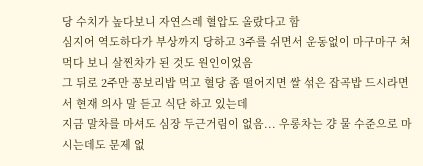당 수치가 높다보니 자연스레 혈압도 올랐다고 함
심지어 역도하다가 부상까지 당하고 3주를 쉬면서 운동없이 마구마구 쳐 먹다 보니 살찐차가 된 것도 원인이었음
그 뒤로 2주만 꽁보리밥 먹고 혈당 좀 떨어지면 쌀 섞은 잡곡밥 드시라면서 현재 의사 말 듣고 식단 하고 있는데
지금 말차를 마셔도 심장 두근거림이 없음... 우롱차는 걍 물 수준으로 마시는데도 문제 없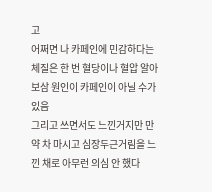고
어쩌면 나 카페인에 민감하다는 체질은 한 번 혈당이나 혈압 알아보삼 원인이 카페인이 아닐 수가 있음
그리고 쓰면서도 느낀거지만 만약 차 마시고 심장두근거림을 느낀 채로 아무런 의심 안 했다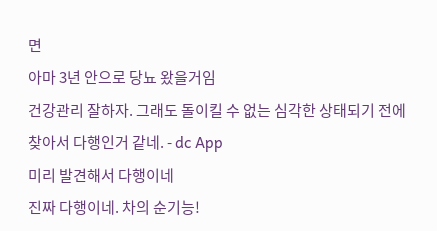면
아마 3년 안으로 당뇨 왔을거임
건강관리 잘하자. 그래도 돌이킬 수 없는 심각한 상태되기 전에 찾아서 다행인거 같네. - dc App
미리 발견해서 다행이네
진짜 다행이네. 차의 순기능!